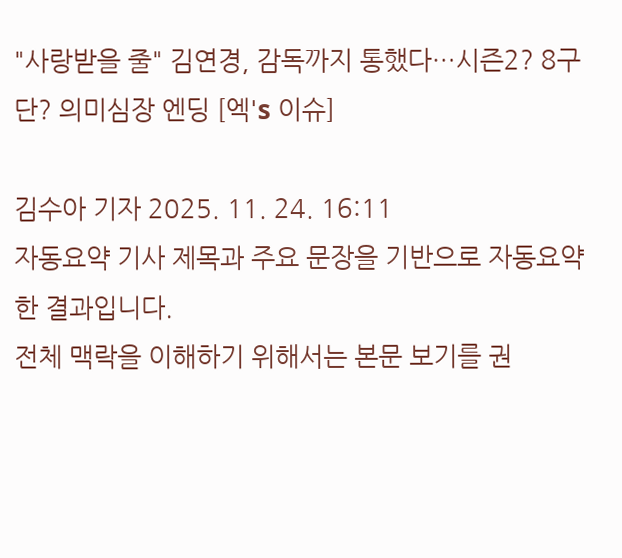"사랑받을 줄" 김연경, 감독까지 통했다…시즌2? 8구단? 의미심장 엔딩 [엑's 이슈]

김수아 기자 2025. 11. 24. 16:11
자동요약 기사 제목과 주요 문장을 기반으로 자동요약한 결과입니다.
전체 맥락을 이해하기 위해서는 본문 보기를 권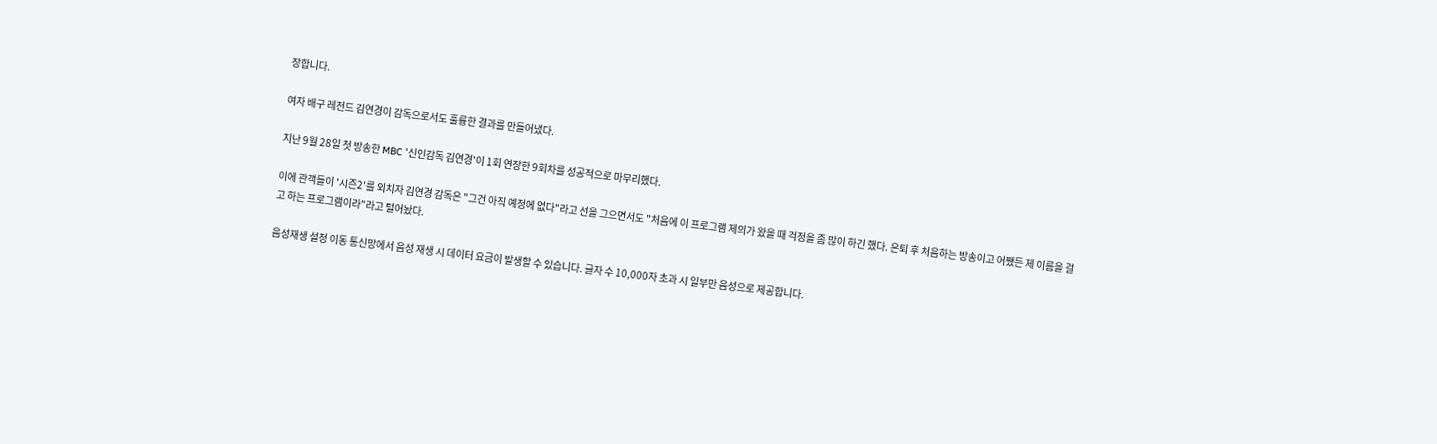장합니다.

여자 배구 레전드 김연경이 감독으로서도 훌륭한 결과를 만들어냈다.

지난 9월 28일 첫 방송한 MBC '신인감독 김연경'이 1회 연장한 9회차를 성공적으로 마무리했다.

이에 관객들이 '시즌2'를 외치자 김연경 감독은 "그건 아직 예정에 없다"라고 선을 그으면서도 "처음에 이 프로그램 제의가 왔을 때 걱정을 좀 많이 하긴 했다. 은퇴 후 처음하는 방송이고 어쨌든 제 이름을 걸고 하는 프로그램이라"라고 털어놨다.

음성재생 설정 이동 통신망에서 음성 재생 시 데이터 요금이 발생할 수 있습니다. 글자 수 10,000자 초과 시 일부만 음성으로 제공합니다.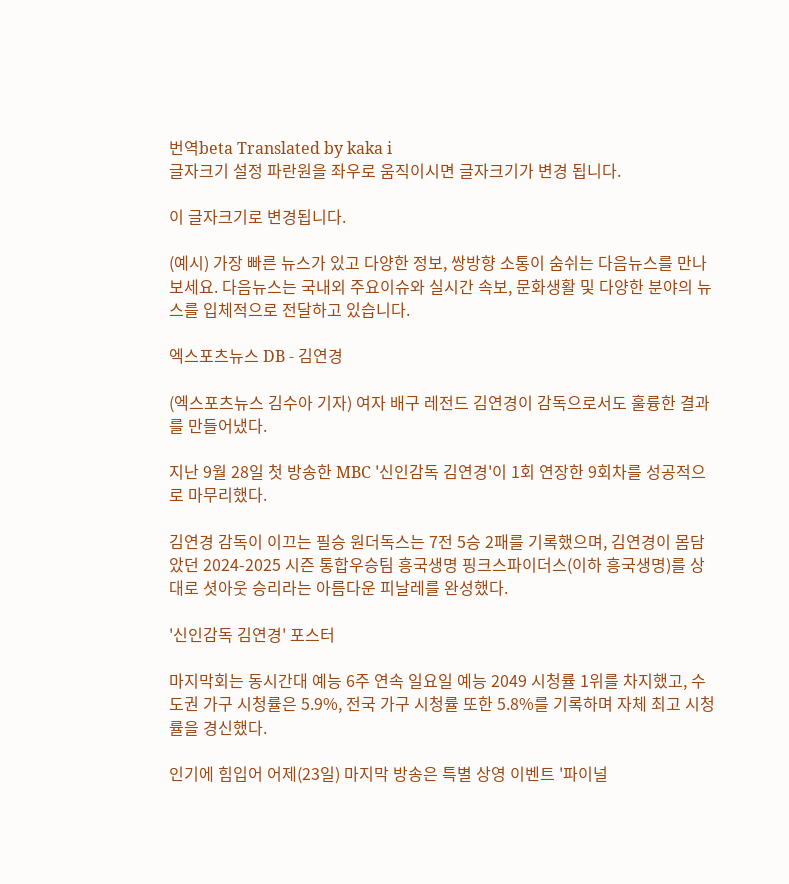번역beta Translated by kaka i
글자크기 설정 파란원을 좌우로 움직이시면 글자크기가 변경 됩니다.

이 글자크기로 변경됩니다.

(예시) 가장 빠른 뉴스가 있고 다양한 정보, 쌍방향 소통이 숨쉬는 다음뉴스를 만나보세요. 다음뉴스는 국내외 주요이슈와 실시간 속보, 문화생활 및 다양한 분야의 뉴스를 입체적으로 전달하고 있습니다.

엑스포츠뉴스 DB - 김연경

(엑스포츠뉴스 김수아 기자) 여자 배구 레전드 김연경이 감독으로서도 훌륭한 결과를 만들어냈다.

지난 9월 28일 첫 방송한 MBC '신인감독 김연경'이 1회 연장한 9회차를 성공적으로 마무리했다.

김연경 감독이 이끄는 필승 원더독스는 7전 5승 2패를 기록했으며, 김연경이 몸담았던 2024-2025 시즌 통합우승팀 흥국생명 핑크스파이더스(이하 흥국생명)를 상대로 셧아웃 승리라는 아름다운 피날레를 완성했다.

'신인감독 김연경' 포스터

마지막회는 동시간대 예능 6주 연속 일요일 예능 2049 시청률 1위를 차지했고, 수도권 가구 시청률은 5.9%, 전국 가구 시청률 또한 5.8%를 기록하며 자체 최고 시청률을 경신했다.

인기에 힘입어 어제(23일) 마지막 방송은 특별 상영 이벤트 '파이널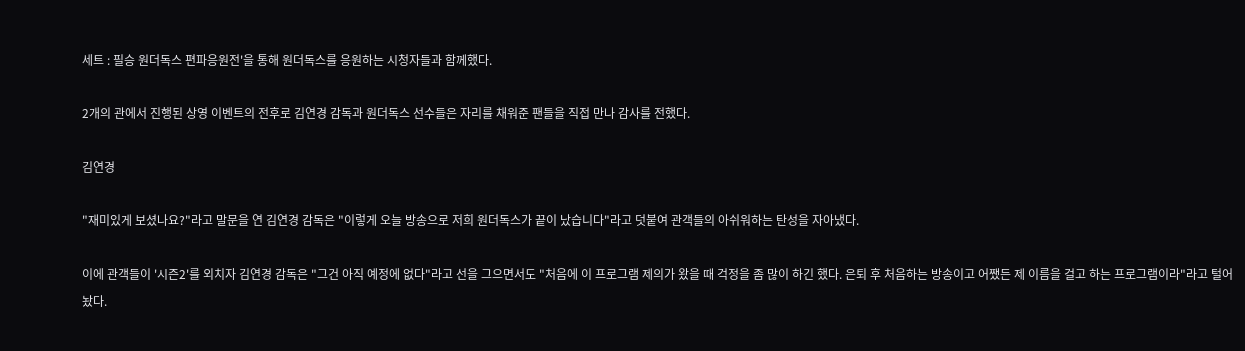세트 : 필승 원더독스 편파응원전'을 통해 원더독스를 응원하는 시청자들과 함께했다.

2개의 관에서 진행된 상영 이벤트의 전후로 김연경 감독과 원더독스 선수들은 자리를 채워준 팬들을 직접 만나 감사를 전했다.

김연경

"재미있게 보셨나요?"라고 말문을 연 김연경 감독은 "이렇게 오늘 방송으로 저희 원더독스가 끝이 났습니다"라고 덧붙여 관객들의 아쉬워하는 탄성을 자아냈다.

이에 관객들이 '시즌2'를 외치자 김연경 감독은 "그건 아직 예정에 없다"라고 선을 그으면서도 "처음에 이 프로그램 제의가 왔을 때 걱정을 좀 많이 하긴 했다. 은퇴 후 처음하는 방송이고 어쨌든 제 이름을 걸고 하는 프로그램이라"라고 털어놨다.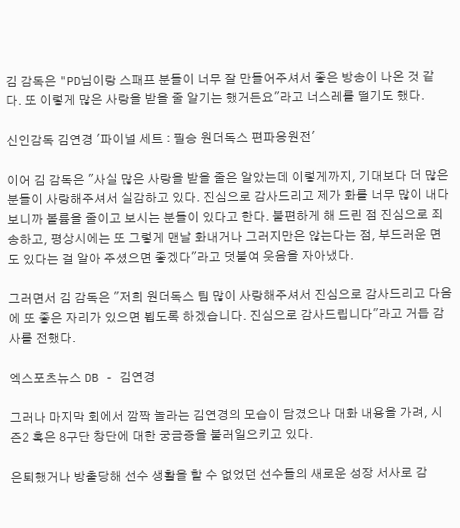김 감독은 "PD님이랑 스패프 분들이 너무 잘 만들어주셔서 좋은 방송이 나온 것 같다. 또 이렇게 많은 사랑을 받을 줄 알기는 했거든요"라고 너스레를 떨기도 했다.

신인감독 김연경 '파이널 세트 : 필승 원더독스 편파응원전'

이어 김 감독은 "사실 많은 사랑을 받을 줄은 알았는데 이렇게까지, 기대보다 더 많은 분들이 사랑해주셔서 실감하고 있다. 진심으로 감사드리고 제가 화를 너무 많이 내다 보니까 볼륨을 줄이고 보시는 분들이 있다고 한다. 불편하게 해 드린 점 진심으로 죄송하고, 평상시에는 또 그렇게 맨날 화내거나 그러지만은 않는다는 점, 부드러운 면도 있다는 걸 알아 주셨으면 좋겠다"라고 덧붙여 웃음을 자아냈다.

그러면서 김 감독은 "저희 원더독스 팀 많이 사랑해주셔서 진심으로 감사드리고 다음에 또 좋은 자리가 있으면 뵙도록 하겠습니다. 진심으로 감사드립니다"라고 거듭 감사를 전했다.

엑스포츠뉴스 DB - 김연경

그러나 마지막 회에서 깜짝 놀라는 김연경의 모습이 담겼으나 대화 내용을 가려, 시즌2 혹은 8구단 창단에 대한 궁금증을 불러일으키고 있다.

은퇴했거나 방출당해 선수 생활을 할 수 없었던 선수들의 새로운 성장 서사로 감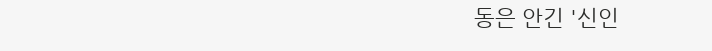동은 안긴 '신인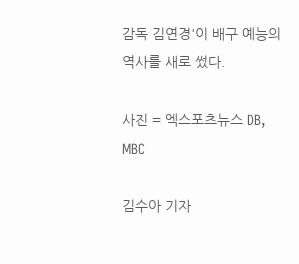감독 김연경'이 배구 예능의 역사를 새로 썼다.

사진 = 엑스포츠뉴스 DB, MBC

김수아 기자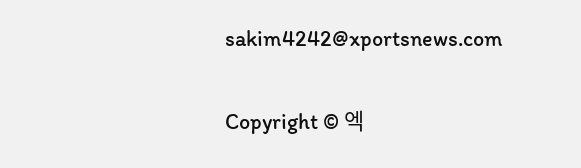sakim4242@xportsnews.com

Copyright © 엑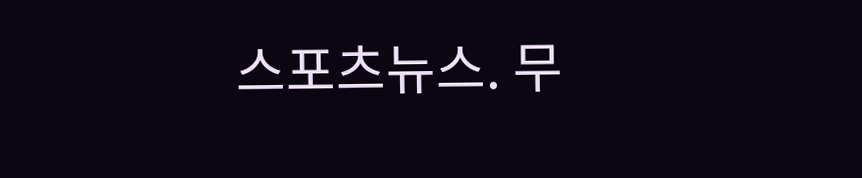스포츠뉴스. 무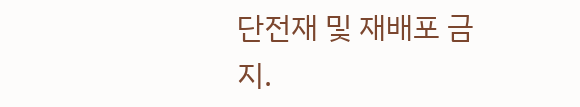단전재 및 재배포 금지.